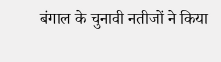बंगाल के चुनावी नतीजों ने किया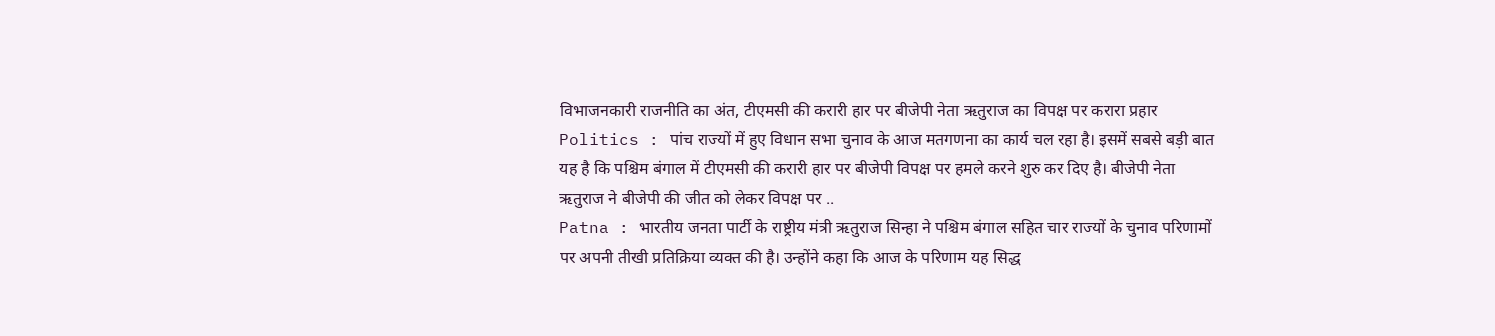विभाजनकारी राजनीति का अंत, टीएमसी की करारी हार पर बीजेपी नेता ऋतुराज का विपक्ष पर करारा प्रहार
Politics : पांच राज्यों में हुए विधान सभा चुनाव के आज मतगणना का कार्य चल रहा है। इसमें सबसे बड़ी बात यह है कि पश्चिम बंगाल में टीएमसी की करारी हार पर बीजेपी विपक्ष पर हमले करने शुरु कर दिए है। बीजेपी नेता ऋतुराज ने बीजेपी की जीत को लेकर विपक्ष पर ..
Patna : भारतीय जनता पार्टी के राष्ट्रीय मंत्री ऋतुराज सिन्हा ने पश्चिम बंगाल सहित चार राज्यों के चुनाव परिणामों पर अपनी तीखी प्रतिक्रिया व्यक्त की है। उन्होंने कहा कि आज के परिणाम यह सिद्ध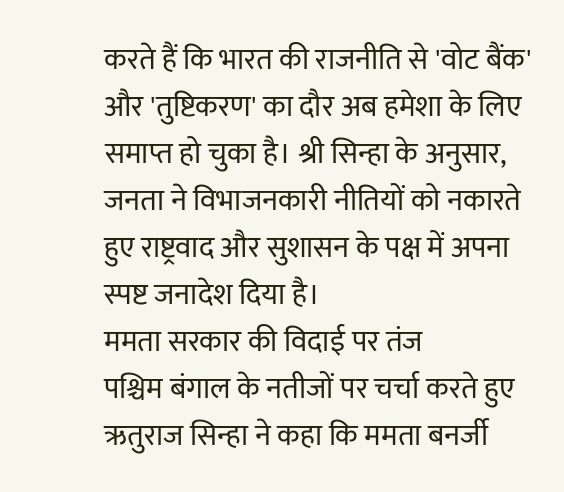करते हैं कि भारत की राजनीति से 'वोट बैंक' और 'तुष्टिकरण' का दौर अब हमेशा के लिए समाप्त हो चुका है। श्री सिन्हा के अनुसार, जनता ने विभाजनकारी नीतियों को नकारते हुए राष्ट्रवाद और सुशासन के पक्ष में अपना स्पष्ट जनादेश दिया है।
ममता सरकार की विदाई पर तंज
पश्चिम बंगाल के नतीजों पर चर्चा करते हुए ऋतुराज सिन्हा ने कहा कि ममता बनर्जी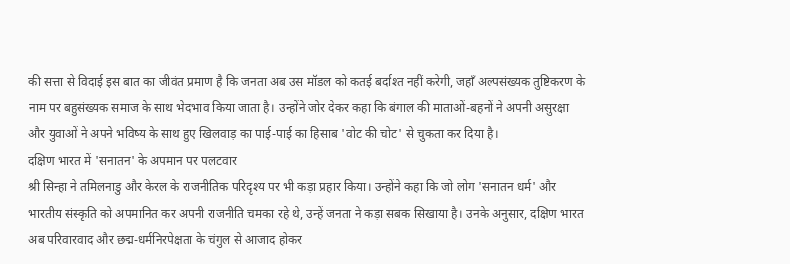की सत्ता से विदाई इस बात का जीवंत प्रमाण है कि जनता अब उस मॉडल को कतई बर्दाश्त नहीं करेगी, जहाँ अल्पसंख्यक तुष्टिकरण के नाम पर बहुसंख्यक समाज के साथ भेदभाव किया जाता है। उन्होंने जोर देकर कहा कि बंगाल की माताओं-बहनों ने अपनी असुरक्षा और युवाओं ने अपने भविष्य के साथ हुए खिलवाड़ का पाई-पाई का हिसाब 'वोट की चोट' से चुकता कर दिया है।
दक्षिण भारत में 'सनातन' के अपमान पर पलटवार
श्री सिन्हा ने तमिलनाडु और केरल के राजनीतिक परिदृश्य पर भी कड़ा प्रहार किया। उन्होंने कहा कि जो लोग 'सनातन धर्म' और भारतीय संस्कृति को अपमानित कर अपनी राजनीति चमका रहे थे, उन्हें जनता ने कड़ा सबक सिखाया है। उनके अनुसार, दक्षिण भारत अब परिवारवाद और छद्म-धर्मनिरपेक्षता के चंगुल से आजाद होकर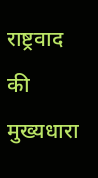राष्ट्रवाद की मुख्यधारा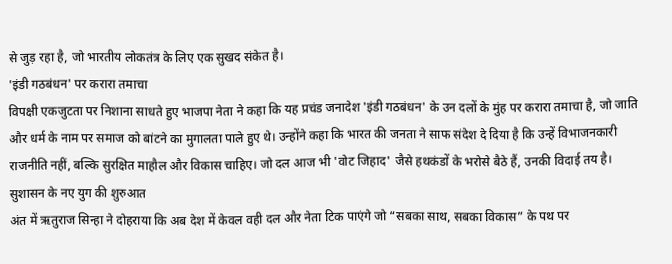से जुड़ रहा है, जो भारतीय लोकतंत्र के लिए एक सुखद संकेत है।
'इंडी गठबंधन' पर करारा तमाचा
विपक्षी एकजुटता पर निशाना साधते हुए भाजपा नेता ने कहा कि यह प्रचंड जनादेश 'इंडी गठबंधन' के उन दलों के मुंह पर करारा तमाचा है, जो जाति और धर्म के नाम पर समाज को बांटने का मुगालता पाले हुए थे। उन्होंने कहा कि भारत की जनता ने साफ संदेश दे दिया है कि उन्हें विभाजनकारी राजनीति नहीं, बल्कि सुरक्षित माहौल और विकास चाहिए। जो दल आज भी 'वोट जिहाद' जैसे हथकंडों के भरोसे बैठे हैं, उनकी विदाई तय है।
सुशासन के नए युग की शुरुआत
अंत में ऋतुराज सिन्हा ने दोहराया कि अब देश में केवल वही दल और नेता टिक पाएंगे जो “सबका साथ, सबका विकास” के पथ पर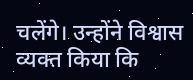चलेंगे। उन्होंने विश्वास व्यक्त किया कि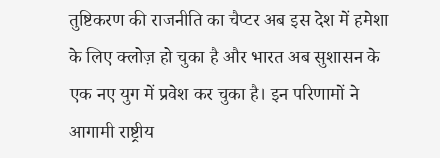तुष्टिकरण की राजनीति का चैप्टर अब इस देश में हमेशा के लिए क्लोज़ हो चुका है और भारत अब सुशासन के एक नए युग में प्रवेश कर चुका है। इन परिणामों ने आगामी राष्ट्रीय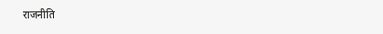राजनीति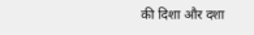की दिशा और दशा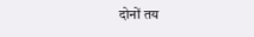दोनों तय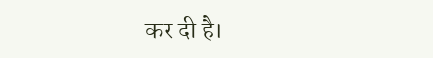कर दी है।